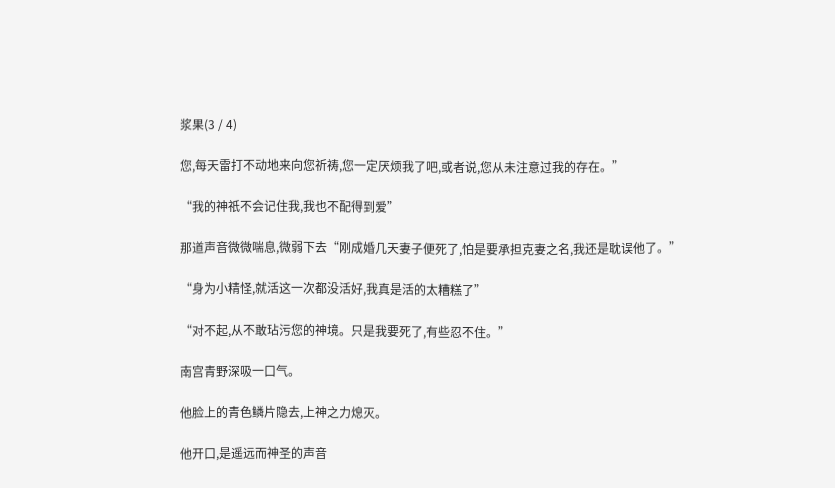浆果(3 / 4)

您,每天雷打不动地来向您祈祷,您一定厌烦我了吧,或者说,您从未注意过我的存在。”

“我的神祇不会记住我,我也不配得到爱”

那道声音微微喘息,微弱下去“刚成婚几天妻子便死了,怕是要承担克妻之名,我还是耽误他了。”

“身为小精怪,就活这一次都没活好,我真是活的太糟糕了”

“对不起,从不敢玷污您的神境。只是我要死了,有些忍不住。”

南宫青野深吸一口气。

他脸上的青色鳞片隐去,上神之力熄灭。

他开口,是遥远而神圣的声音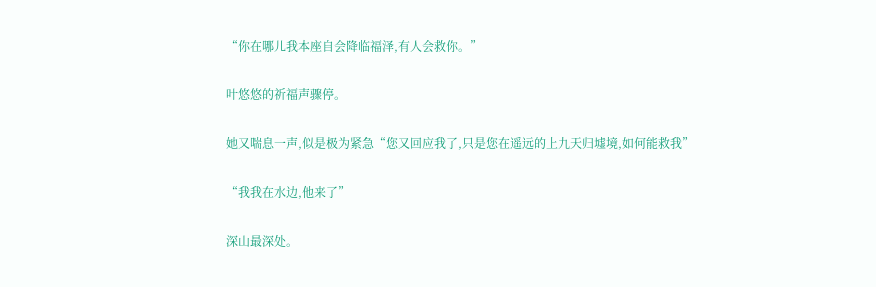“你在哪儿我本座自会降临福泽,有人会救你。”

叶悠悠的祈福声骤停。

她又喘息一声,似是极为紧急“您又回应我了,只是您在遥远的上九天归墟境,如何能救我”

“我我在水边,他来了”

深山最深处。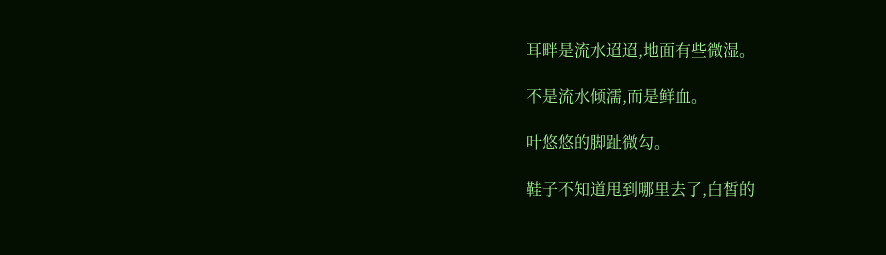耳畔是流水迢迢,地面有些微湿。

不是流水倾濡,而是鲜血。

叶悠悠的脚趾微勾。

鞋子不知道甩到哪里去了,白皙的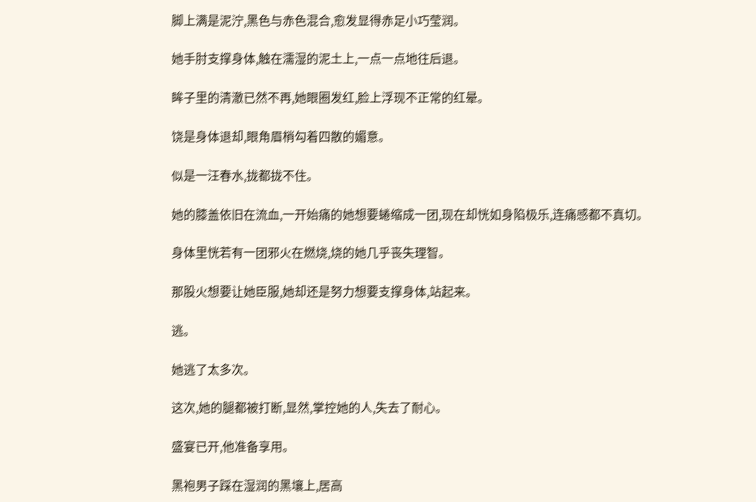脚上满是泥泞,黑色与赤色混合,愈发显得赤足小巧莹润。

她手肘支撑身体,触在濡湿的泥土上,一点一点地往后退。

眸子里的清澈已然不再,她眼圈发红,脸上浮现不正常的红晕。

饶是身体退却,眼角眉梢勾着四散的媚意。

似是一汪春水,拢都拢不住。

她的膝盖依旧在流血,一开始痛的她想要蜷缩成一团,现在却恍如身陷极乐,连痛感都不真切。

身体里恍若有一团邪火在燃烧,烧的她几乎丧失理智。

那股火想要让她臣服,她却还是努力想要支撑身体,站起来。

逃。

她逃了太多次。

这次,她的腿都被打断,显然,掌控她的人,失去了耐心。

盛宴已开,他准备享用。

黑袍男子踩在湿润的黑壤上,居高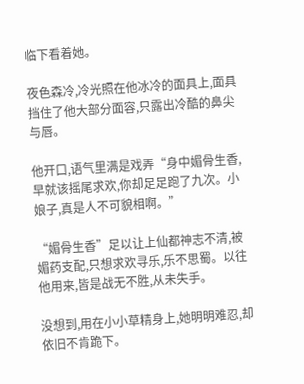临下看着她。

夜色森冷,冷光照在他冰冷的面具上,面具挡住了他大部分面容,只露出冷酷的鼻尖与唇。

他开口,语气里满是戏弄“身中媚骨生香,早就该摇尾求欢,你却足足跑了九次。小娘子,真是人不可貌相啊。”

“媚骨生香”足以让上仙都神志不清,被媚药支配,只想求欢寻乐,乐不思蜀。以往他用来,皆是战无不胜,从未失手。

没想到,用在小小草精身上,她明明难忍,却依旧不肯跪下。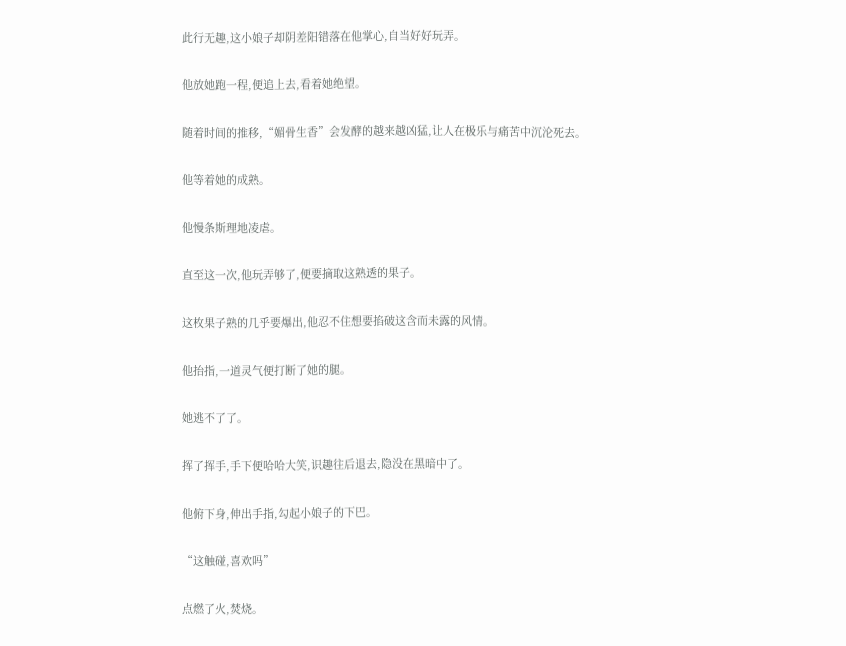此行无趣,这小娘子却阴差阳错落在他掌心,自当好好玩弄。

他放她跑一程,便追上去,看着她绝望。

随着时间的推移,“媚骨生香”会发酵的越来越凶猛,让人在极乐与痛苦中沉沦死去。

他等着她的成熟。

他慢条斯理地凌虐。

直至这一次,他玩弄够了,便要摘取这熟透的果子。

这枚果子熟的几乎要爆出,他忍不住想要掐破这含而未露的风情。

他抬指,一道灵气便打断了她的腿。

她逃不了了。

挥了挥手,手下便哈哈大笑,识趣往后退去,隐没在黑暗中了。

他俯下身,伸出手指,勾起小娘子的下巴。

“这触碰,喜欢吗”

点燃了火,焚烧。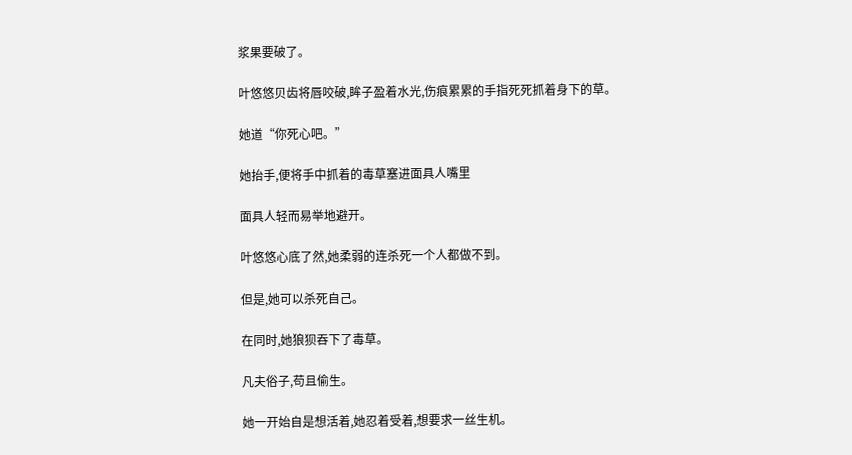浆果要破了。

叶悠悠贝齿将唇咬破,眸子盈着水光,伤痕累累的手指死死抓着身下的草。

她道“你死心吧。”

她抬手,便将手中抓着的毒草塞进面具人嘴里

面具人轻而易举地避开。

叶悠悠心底了然,她柔弱的连杀死一个人都做不到。

但是,她可以杀死自己。

在同时,她狼狈吞下了毒草。

凡夫俗子,苟且偷生。

她一开始自是想活着,她忍着受着,想要求一丝生机。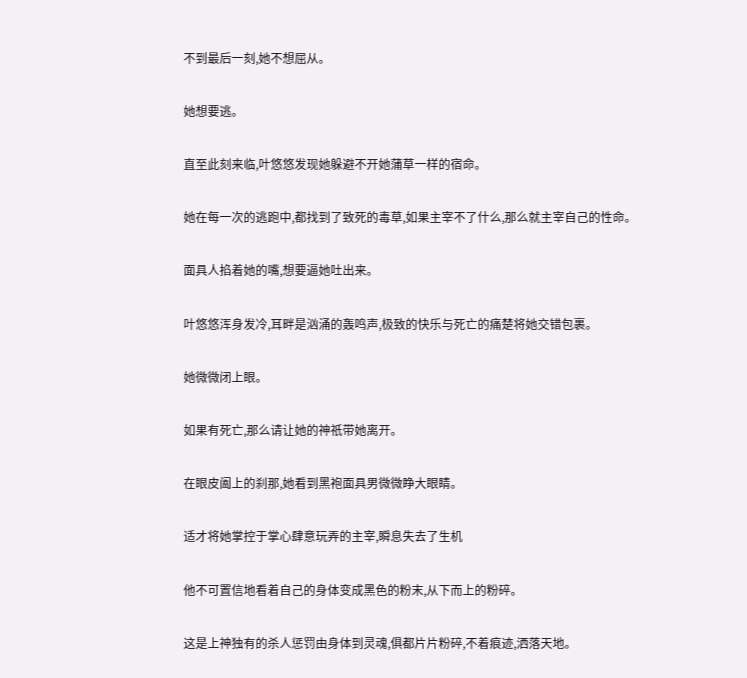不到最后一刻,她不想屈从。

她想要逃。

直至此刻来临,叶悠悠发现她躲避不开她蒲草一样的宿命。

她在每一次的逃跑中,都找到了致死的毒草,如果主宰不了什么,那么就主宰自己的性命。

面具人掐着她的嘴,想要逼她吐出来。

叶悠悠浑身发冷,耳畔是汹涌的轰鸣声,极致的快乐与死亡的痛楚将她交错包裹。

她微微闭上眼。

如果有死亡,那么请让她的神祇带她离开。

在眼皮阖上的刹那,她看到黑袍面具男微微睁大眼睛。

适才将她掌控于掌心肆意玩弄的主宰,瞬息失去了生机

他不可置信地看着自己的身体变成黑色的粉末,从下而上的粉碎。

这是上神独有的杀人惩罚由身体到灵魂,俱都片片粉碎,不着痕迹,洒落天地。